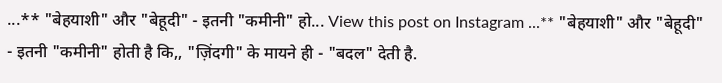...** "बेहयाशी" और "बेहूदी" - इतनी "कमीनी" हो... View this post on Instagram ...** "बेहयाशी" और "बेहूदी" - इतनी "कमीनी" होती है कि,, "ज़िंदगी" के मायने ही - "बदल" देती है.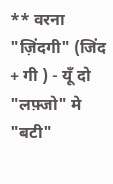** वरना "ज़िंदगी" (जिंद + गी ) - यूँ दो "लफ़्जो" मे "बटी"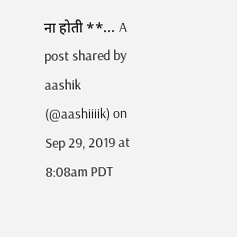ना होती **... A post shared by aashik (@aashiiiik) on Sep 29, 2019 at 8:08am PDT